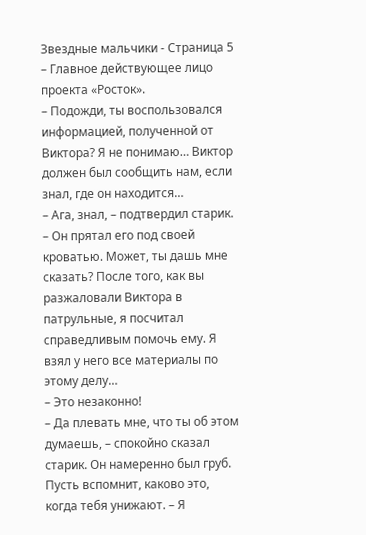Звездные мальчики - Страница 5
– Главное действующее лицо проекта «Росток».
– Подожди, ты воспользовался информацией, полученной от Виктора? Я не понимаю… Виктор должен был сообщить нам, если знал, где он находится…
– Ага, знал, – подтвердил старик. – Он прятал его под своей кроватью. Может, ты дашь мне сказать? После того, как вы разжаловали Виктора в патрульные, я посчитал справедливым помочь ему. Я взял у него все материалы по этому делу…
– Это незаконно!
– Да плевать мне, что ты об этом думаешь, – спокойно сказал старик. Он намеренно был груб. Пусть вспомнит, каково это, когда тебя унижают. – Я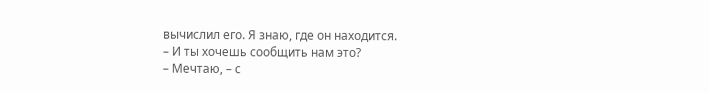вычислил его. Я знаю, где он находится.
– И ты хочешь сообщить нам это?
– Мечтаю, – с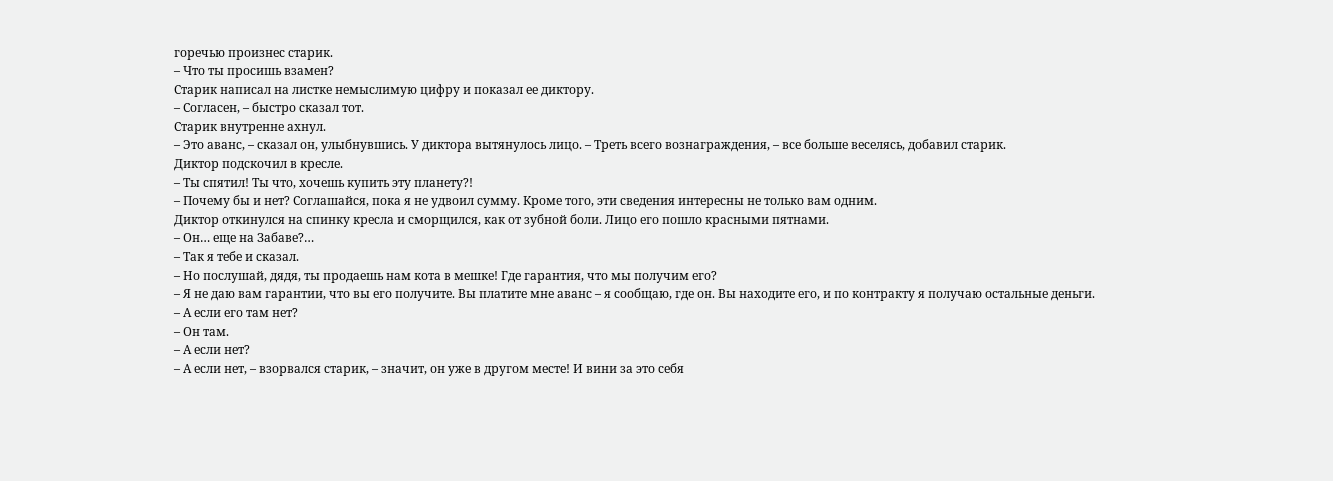горечью произнес старик.
– Что ты просишь взамен?
Старик написал на листке немыслимую цифру и показал ее диктору.
– Согласен, – быстро сказал тот.
Старик внутренне ахнул.
– Это аванс, – сказал он, улыбнувшись. У диктора вытянулось лицо. – Треть всего вознаграждения, – все больше веселясь, добавил старик.
Диктор подскочил в кресле.
– Ты спятил! Ты что, хочешь купить эту планету?!
– Почему бы и нет? Соглашайся, пока я не удвоил сумму. Кроме того, эти сведения интересны не только вам одним.
Диктор откинулся на спинку кресла и сморщился, как от зубной боли. Лицо его пошло красными пятнами.
– Он… еще на Забаве?…
– Так я тебе и сказал.
– Но послушай, дядя, ты продаешь нам кота в мешке! Где гарантия, что мы получим его?
– Я не даю вам гарантии, что вы его получите. Вы платите мне аванс – я сообщаю, где он. Вы находите его, и по контракту я получаю остальные деньги.
– А если его там нет?
– Он там.
– А если нет?
– А если нет, – взорвался старик, – значит, он уже в другом месте! И вини за это себя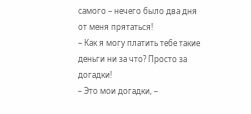самого – нечего было два дня от меня прятаться!
– Как я могу платить тебе такие деньги ни за что? Просто за догадки!
– Это мои догадки, –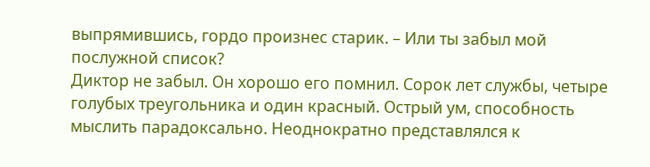выпрямившись, гордо произнес старик. – Или ты забыл мой послужной список?
Диктор не забыл. Он хорошо его помнил. Сорок лет службы, четыре голубых треугольника и один красный. Острый ум, способность мыслить парадоксально. Неоднократно представлялся к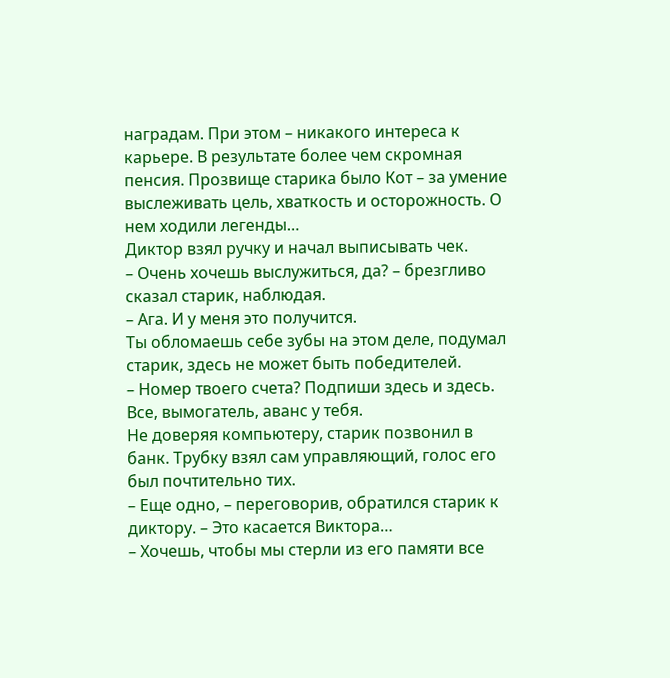наградам. При этом – никакого интереса к карьере. В результате более чем скромная пенсия. Прозвище старика было Кот – за умение выслеживать цель, хваткость и осторожность. О нем ходили легенды…
Диктор взял ручку и начал выписывать чек.
– Очень хочешь выслужиться, да? – брезгливо сказал старик, наблюдая.
– Ага. И у меня это получится.
Ты обломаешь себе зубы на этом деле, подумал старик, здесь не может быть победителей.
– Номер твоего счета? Подпиши здесь и здесь. Все, вымогатель, аванс у тебя.
Не доверяя компьютеру, старик позвонил в банк. Трубку взял сам управляющий, голос его был почтительно тих.
– Еще одно, – переговорив, обратился старик к диктору. – Это касается Виктора…
– Хочешь, чтобы мы стерли из его памяти все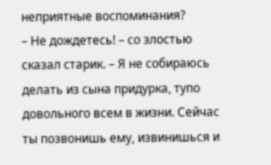неприятные воспоминания?
– Не дождетесь! – со злостью сказал старик. – Я не собираюсь делать из сына придурка, тупо довольного всем в жизни. Сейчас ты позвонишь ему, извинишься и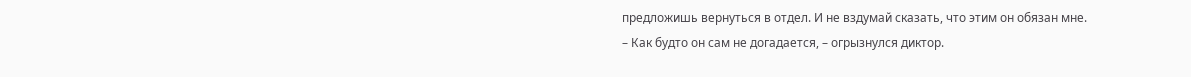предложишь вернуться в отдел. И не вздумай сказать, что этим он обязан мне.
– Как будто он сам не догадается, – огрызнулся диктор.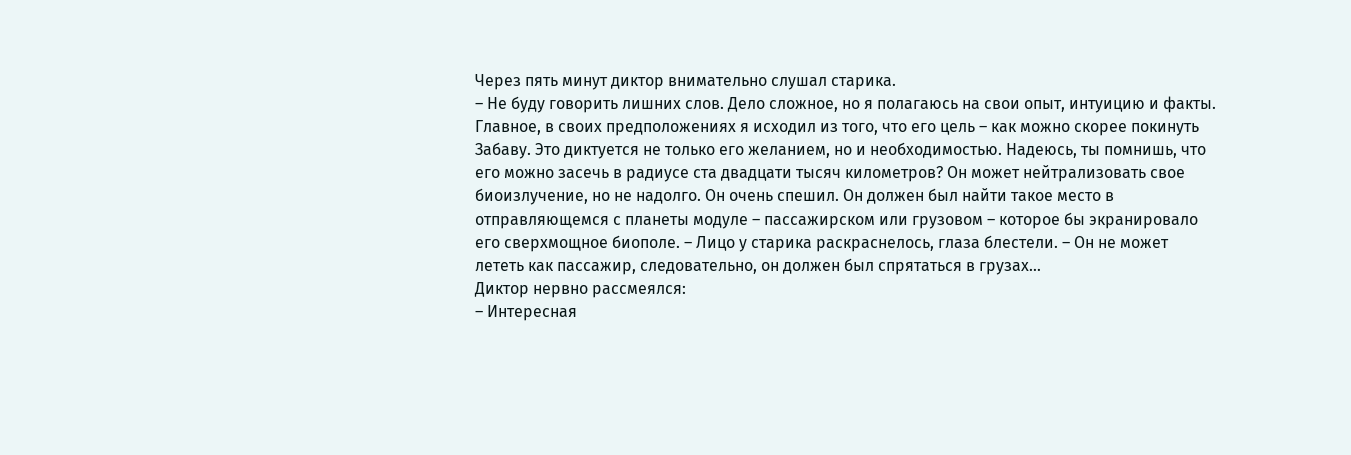Через пять минут диктор внимательно слушал старика.
– Не буду говорить лишних слов. Дело сложное, но я полагаюсь на свои опыт, интуицию и факты. Главное, в своих предположениях я исходил из того, что его цель – как можно скорее покинуть Забаву. Это диктуется не только его желанием, но и необходимостью. Надеюсь, ты помнишь, что его можно засечь в радиусе ста двадцати тысяч километров? Он может нейтрализовать свое биоизлучение, но не надолго. Он очень спешил. Он должен был найти такое место в отправляющемся с планеты модуле – пассажирском или грузовом – которое бы экранировало его сверхмощное биополе. – Лицо у старика раскраснелось, глаза блестели. – Он не может лететь как пассажир, следовательно, он должен был спрятаться в грузах…
Диктор нервно рассмеялся:
– Интересная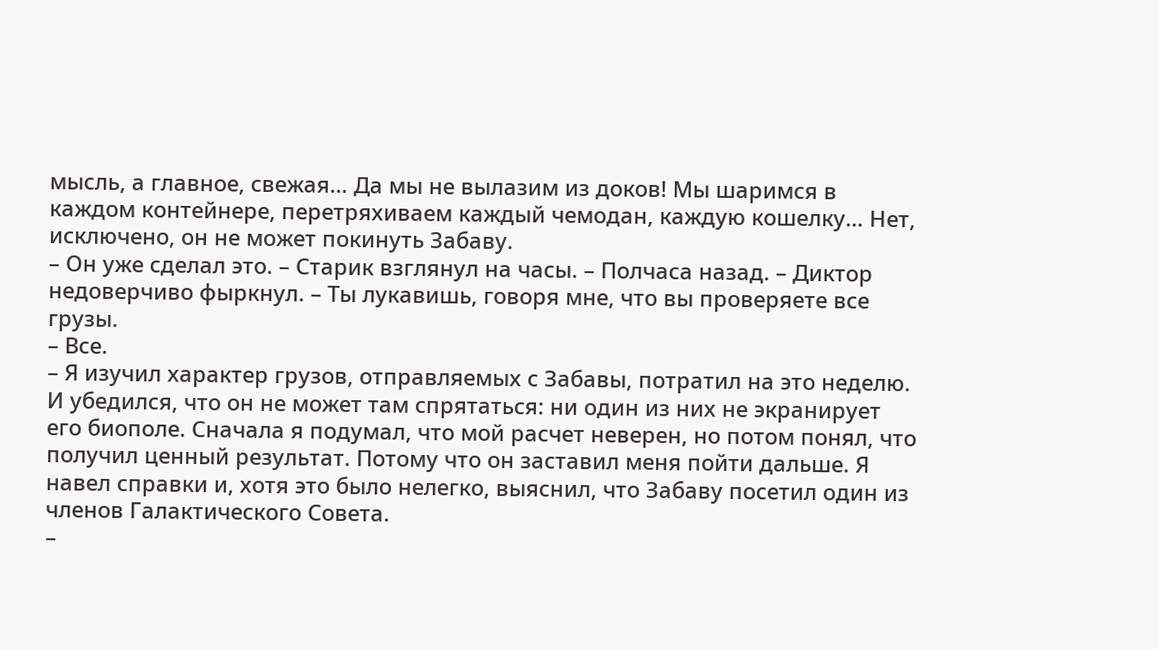мысль, а главное, свежая… Да мы не вылазим из доков! Мы шаримся в каждом контейнере, перетряхиваем каждый чемодан, каждую кошелку… Нет, исключено, он не может покинуть Забаву.
– Он уже сделал это. – Старик взглянул на часы. – Полчаса назад. – Диктор недоверчиво фыркнул. – Ты лукавишь, говоря мне, что вы проверяете все грузы.
– Все.
– Я изучил характер грузов, отправляемых с Забавы, потратил на это неделю. И убедился, что он не может там спрятаться: ни один из них не экранирует его биополе. Сначала я подумал, что мой расчет неверен, но потом понял, что получил ценный результат. Потому что он заставил меня пойти дальше. Я навел справки и, хотя это было нелегко, выяснил, что Забаву посетил один из членов Галактического Совета.
–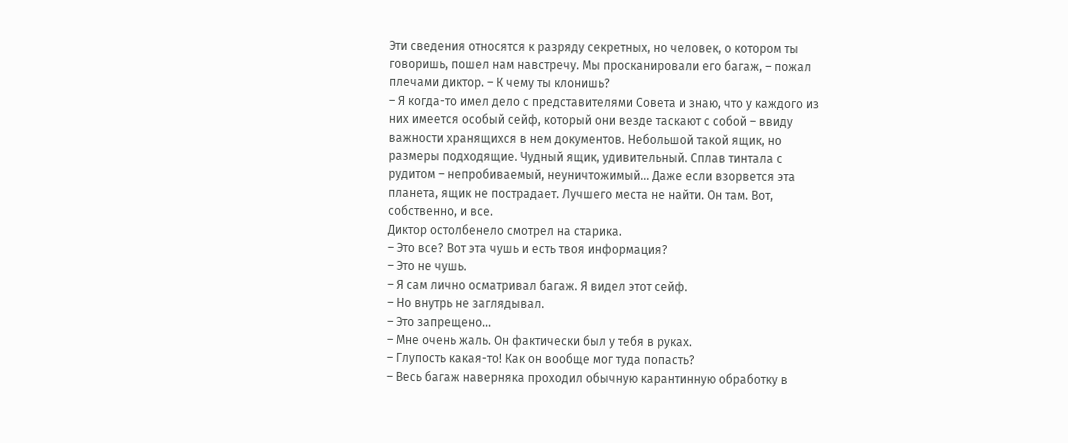Эти сведения относятся к разряду секретных, но человек, о котором ты говоришь, пошел нам навстречу. Мы просканировали его багаж, – пожал плечами диктор. – К чему ты клонишь?
– Я когда-то имел дело с представителями Совета и знаю, что у каждого из них имеется особый сейф, который они везде таскают с собой – ввиду важности хранящихся в нем документов. Небольшой такой ящик, но размеры подходящие. Чудный ящик, удивительный. Сплав тинтала с рудитом – непробиваемый, неуничтожимый… Даже если взорвется эта планета, ящик не пострадает. Лучшего места не найти. Он там. Вот, собственно, и все.
Диктор остолбенело смотрел на старика.
– Это все? Вот эта чушь и есть твоя информация?
– Это не чушь.
– Я сам лично осматривал багаж. Я видел этот сейф.
– Но внутрь не заглядывал.
– Это запрещено…
– Мне очень жаль. Он фактически был у тебя в руках.
– Глупость какая-то! Как он вообще мог туда попасть?
– Весь багаж наверняка проходил обычную карантинную обработку в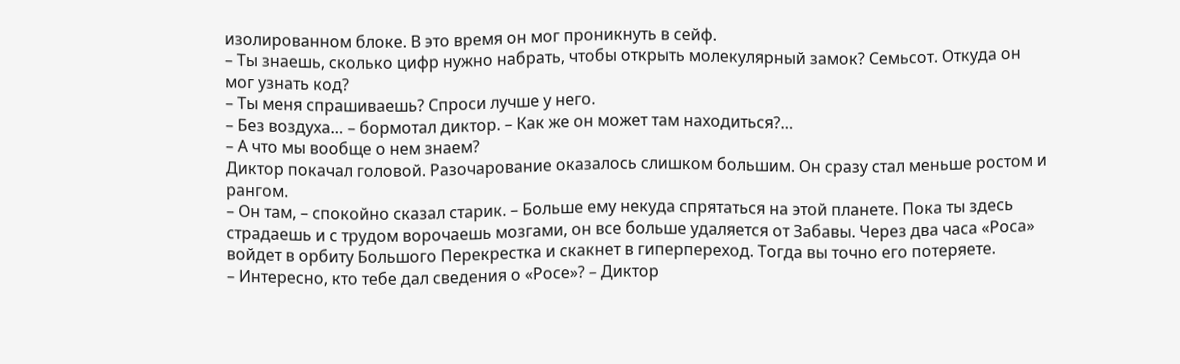изолированном блоке. В это время он мог проникнуть в сейф.
– Ты знаешь, сколько цифр нужно набрать, чтобы открыть молекулярный замок? Семьсот. Откуда он мог узнать код?
– Ты меня спрашиваешь? Спроси лучше у него.
– Без воздуха… – бормотал диктор. – Как же он может там находиться?…
– А что мы вообще о нем знаем?
Диктор покачал головой. Разочарование оказалось слишком большим. Он сразу стал меньше ростом и рангом.
– Он там, – спокойно сказал старик. – Больше ему некуда спрятаться на этой планете. Пока ты здесь страдаешь и с трудом ворочаешь мозгами, он все больше удаляется от Забавы. Через два часа «Роса» войдет в орбиту Большого Перекрестка и скакнет в гиперпереход. Тогда вы точно его потеряете.
– Интересно, кто тебе дал сведения о «Росе»? – Диктор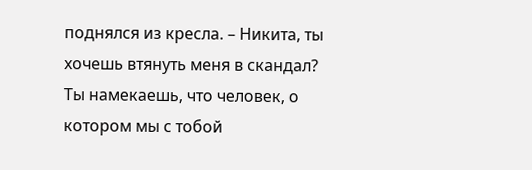поднялся из кресла. – Никита, ты хочешь втянуть меня в скандал? Ты намекаешь, что человек, о котором мы с тобой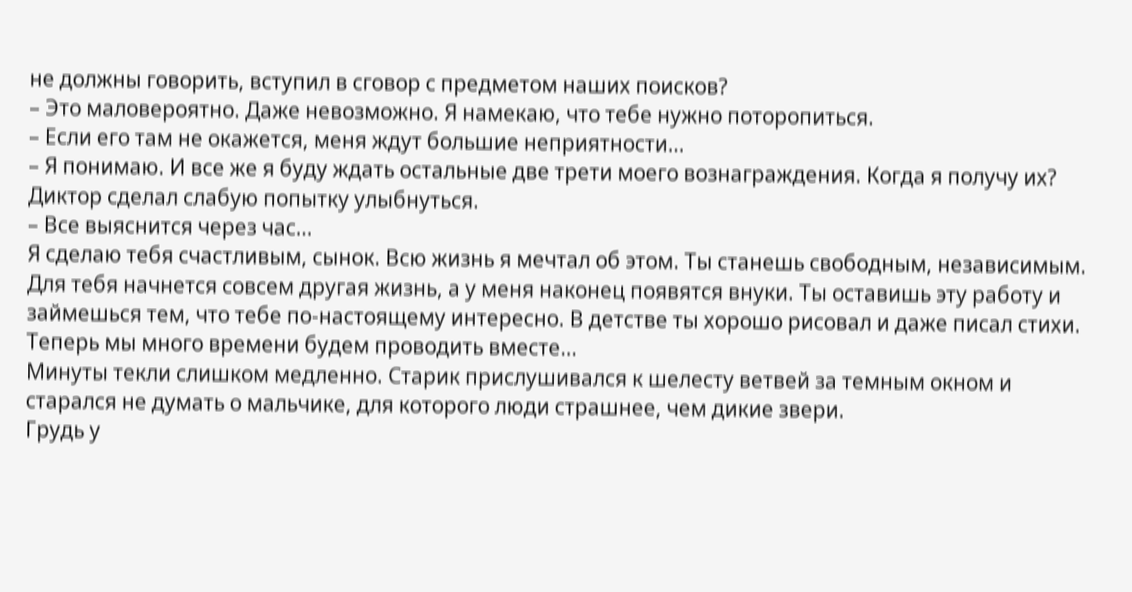не должны говорить, вступил в сговор с предметом наших поисков?
– Это маловероятно. Даже невозможно. Я намекаю, что тебе нужно поторопиться.
– Если его там не окажется, меня ждут большие неприятности…
– Я понимаю. И все же я буду ждать остальные две трети моего вознаграждения. Когда я получу их?
Диктор сделал слабую попытку улыбнуться.
– Все выяснится через час…
Я сделаю тебя счастливым, сынок. Всю жизнь я мечтал об этом. Ты станешь свободным, независимым. Для тебя начнется совсем другая жизнь, а у меня наконец появятся внуки. Ты оставишь эту работу и займешься тем, что тебе по-настоящему интересно. В детстве ты хорошо рисовал и даже писал стихи. Теперь мы много времени будем проводить вместе…
Минуты текли слишком медленно. Старик прислушивался к шелесту ветвей за темным окном и старался не думать о мальчике, для которого люди страшнее, чем дикие звери.
Грудь у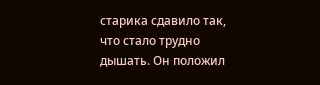старика сдавило так, что стало трудно дышать. Он положил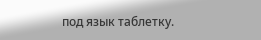под язык таблетку.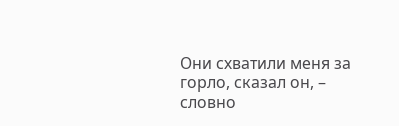Они схватили меня за горло, сказал он, – словно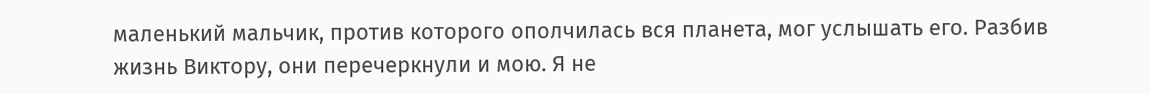маленький мальчик, против которого ополчилась вся планета, мог услышать его. Разбив жизнь Виктору, они перечеркнули и мою. Я не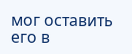мог оставить его в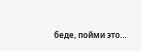беде, пойми это…